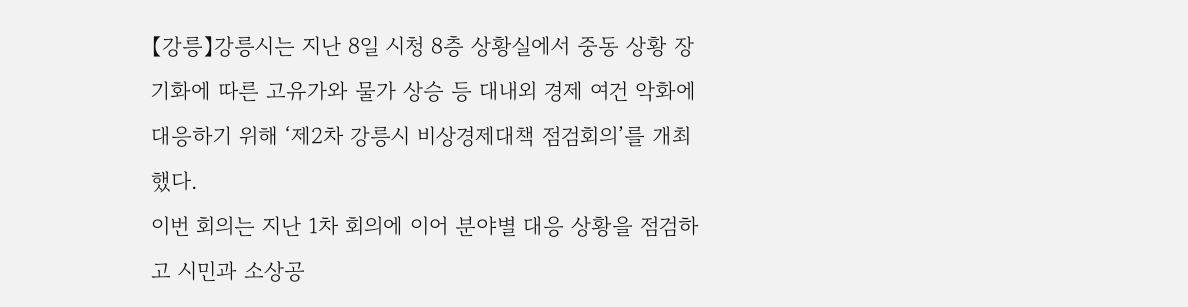【강릉】강릉시는 지난 8일 시청 8층 상황실에서 중동 상황 장기화에 따른 고유가와 물가 상승 등 대내외 경제 여건 악화에 대응하기 위해 ‘제2차 강릉시 비상경제대책 점검회의’를 개최했다.
이번 회의는 지난 1차 회의에 이어 분야별 대응 상황을 점검하고 시민과 소상공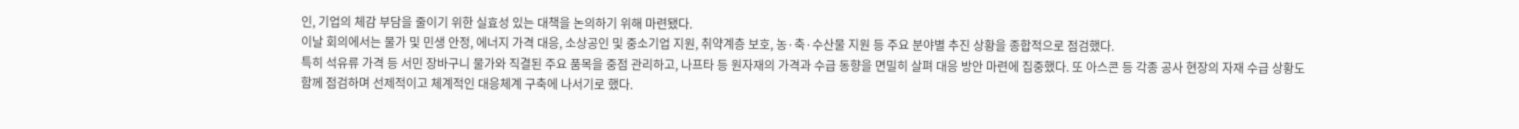인, 기업의 체감 부담을 줄이기 위한 실효성 있는 대책을 논의하기 위해 마련됐다.
이날 회의에서는 물가 및 민생 안정, 에너지 가격 대응, 소상공인 및 중소기업 지원, 취약계층 보호, 농·축·수산물 지원 등 주요 분야별 추진 상황을 종합적으로 점검했다.
특히 석유류 가격 등 서민 장바구니 물가와 직결된 주요 품목을 중점 관리하고, 나프타 등 원자재의 가격과 수급 동향을 면밀히 살펴 대응 방안 마련에 집중했다. 또 아스콘 등 각종 공사 현장의 자재 수급 상황도 함께 점검하며 선제적이고 체계적인 대응체계 구축에 나서기로 했다.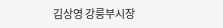김상영 강릉부시장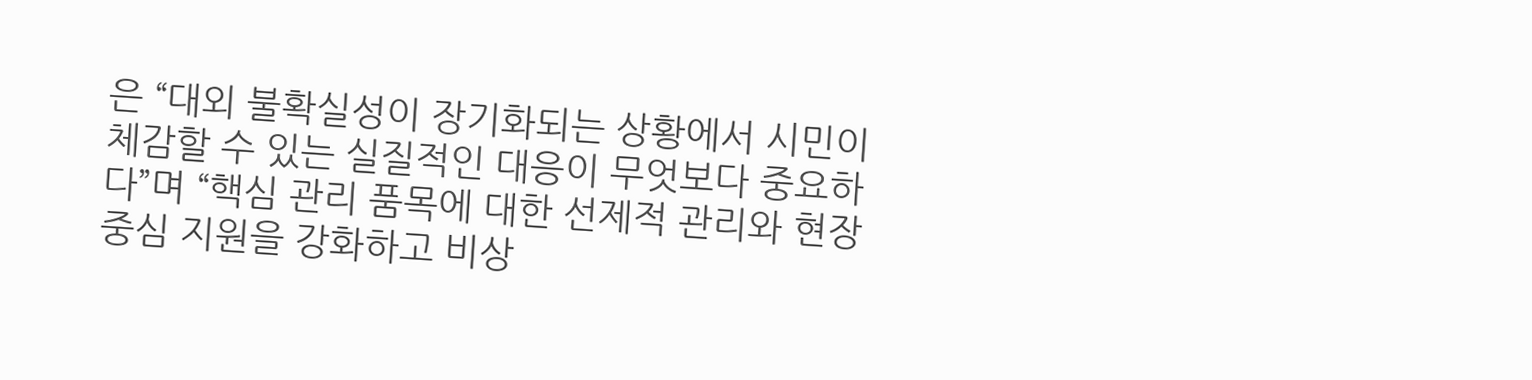은 “대외 불확실성이 장기화되는 상황에서 시민이 체감할 수 있는 실질적인 대응이 무엇보다 중요하다”며 “핵심 관리 품목에 대한 선제적 관리와 현장 중심 지원을 강화하고 비상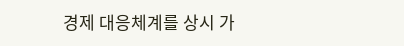경제 대응체계를 상시 가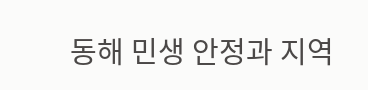동해 민생 안정과 지역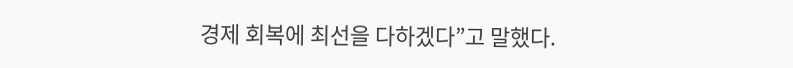경제 회복에 최선을 다하겠다”고 말했다.